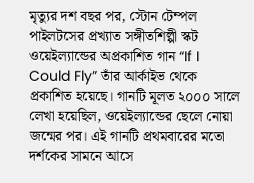মৃত্যুর দশ বছর পর, স্টোন টেম্পল পাইলটসের প্রখ্যাত সঙ্গীতশিল্পী স্কট ওয়েইল্যান্ডের অপ্রকাশিত গান “If I Could Fly” তাঁর আর্কাইভ থেকে প্রকাশিত হয়েছে। গানটি মূলত ২০০০ সালে লেখা হয়েছিল, ওয়েইল্যান্ডের ছেলে নোয়া জন্মের পর। এই গানটি প্রথমবারের মতো দর্শকের সামনে আসে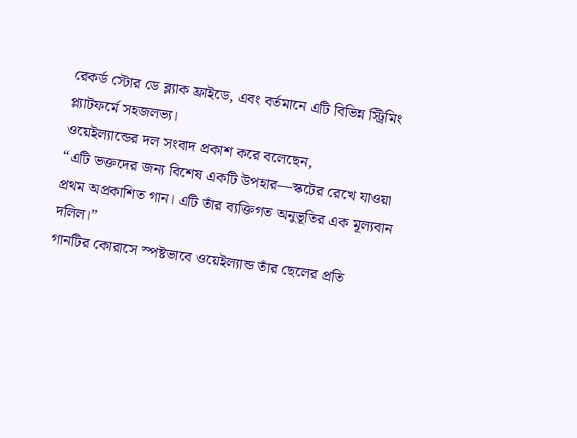রেকর্ড স্টোর ডে ব্ল্যাক ফ্রাইডে, এবং বর্তমানে এটি বিভিন্ন স্ট্রিমিং প্ল্যাটফর্মে সহজলভ্য।
ওয়েইল্যান্ডের দল সংবাদ প্রকাশ করে বলেছেন,
“এটি ভক্তদের জন্য বিশেষ একটি উপহার—স্কটের রেখে যাওয়া প্রথম অপ্রকাশিত গান। এটি তাঁর ব্যক্তিগত অনুভূতির এক মূল্যবান দলিল।”
গানটির কোরাসে স্পষ্টভাবে ওয়েইল্যান্ড তাঁর ছেলের প্রতি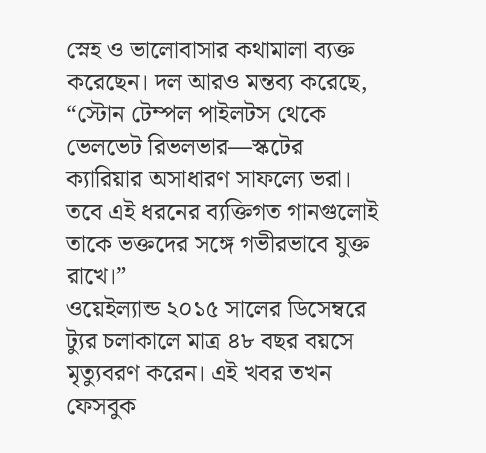স্নেহ ও ভালোবাসার কথামালা ব্যক্ত করেছেন। দল আরও মন্তব্য করেছে,
“স্টোন টেম্পল পাইলটস থেকে ভেলভেট রিভলভার—স্কটের ক্যারিয়ার অসাধারণ সাফল্যে ভরা। তবে এই ধরনের ব্যক্তিগত গানগুলোই তাকে ভক্তদের সঙ্গে গভীরভাবে যুক্ত রাখে।”
ওয়েইল্যান্ড ২০১৫ সালের ডিসেম্বরে ট্যুর চলাকালে মাত্র ৪৮ বছর বয়সে মৃত্যুবরণ করেন। এই খবর তখন ফেসবুক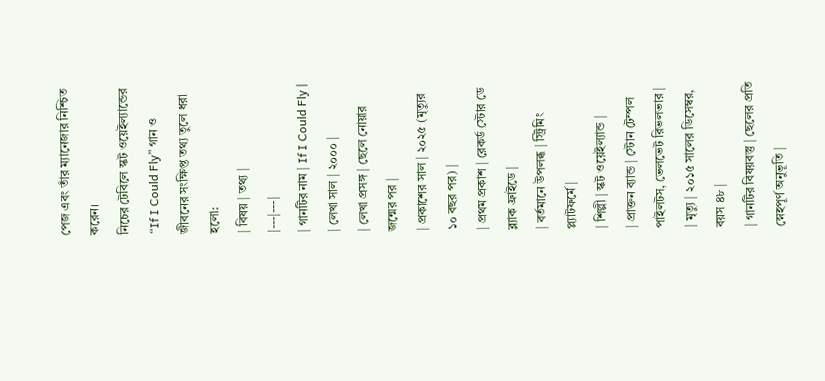পেজ এবং তাঁর ম্যানেজার নিশ্চিত করেন।
নিচের টেবিলে স্কট ওয়েইল্যান্ডের “If I Could Fly” গান ও জীবনের সংক্ষিপ্ত তথ্য তুলে ধরা হলো:
| বিষয় | তথ্য |
|---|---|
| গানটির নাম | If I Could Fly |
| লেখা সাল | ২০০০ |
| লেখা প্রসঙ্গ | ছেলে নোয়ার জন্মের পর |
| প্রকাশের সাল | ২০২৫ (মৃত্যুর ১০ বছর পর) |
| প্রথম প্রকাশ | রেকর্ড স্টোর ডে ব্ল্যাক ফ্রাইডে |
| বর্তমানে উপলব্ধ | স্ট্রিমিং প্ল্যাটফর্মে |
| শিল্পী | স্কট ওয়েইল্যান্ড |
| প্রাক্তন ব্যান্ড | স্টোন টেম্পল পাইলটস, ভেলভেট রিভলভার |
| মৃত্যু | ২০১৫ সালের ডিসেম্বর, বয়স ৪৮ |
| গানটির বিষয়বস্তু | ছেলের প্রতি স্নেহপূর্ণ অনুভূতি |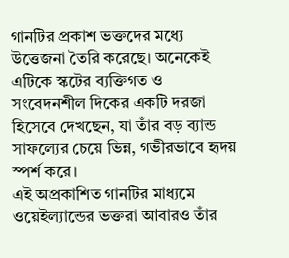গানটির প্রকাশ ভক্তদের মধ্যে উত্তেজনা তৈরি করেছে। অনেকেই এটিকে স্কটের ব্যক্তিগত ও সংবেদনশীল দিকের একটি দরজা হিসেবে দেখছেন, যা তাঁর বড় ব্যান্ড সাফল্যের চেয়ে ভিন্ন, গভীরভাবে হৃদয় স্পর্শ করে।
এই অপ্রকাশিত গানটির মাধ্যমে ওয়েইল্যান্ডের ভক্তরা আবারও তাঁর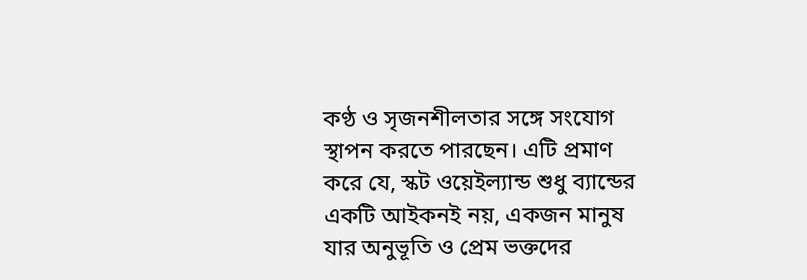কণ্ঠ ও সৃজনশীলতার সঙ্গে সংযোগ স্থাপন করতে পারছেন। এটি প্রমাণ করে যে, স্কট ওয়েইল্যান্ড শুধু ব্যান্ডের একটি আইকনই নয়, একজন মানুষ যার অনুভূতি ও প্রেম ভক্তদের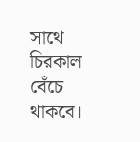সাথে চিরকাল বেঁচে থাকবে।